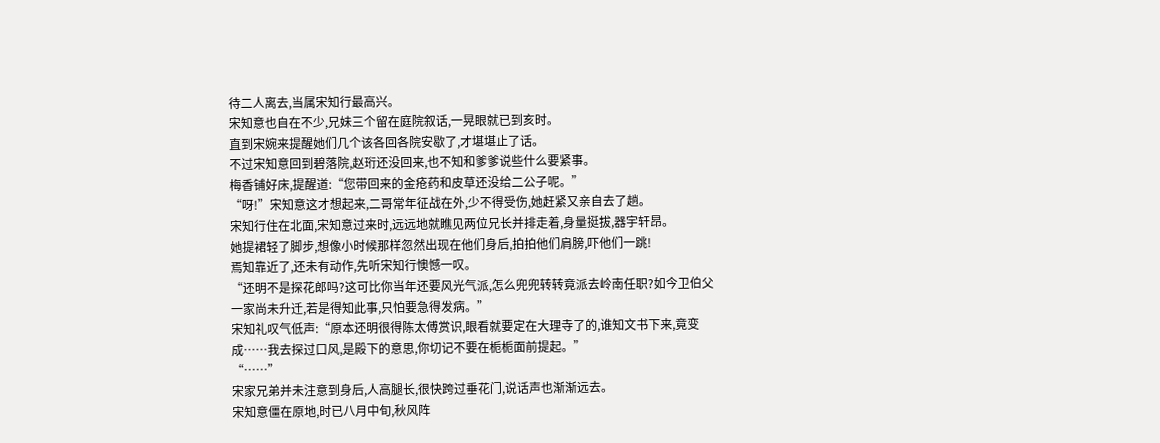待二人离去,当属宋知行最高兴。
宋知意也自在不少,兄妹三个留在庭院叙话,一晃眼就已到亥时。
直到宋婉来提醒她们几个该各回各院安歇了,才堪堪止了话。
不过宋知意回到碧落院,赵珩还没回来,也不知和爹爹说些什么要紧事。
梅香铺好床,提醒道:“您带回来的金疮药和皮草还没给二公子呢。”
“呀!”宋知意这才想起来,二哥常年征战在外,少不得受伤,她赶紧又亲自去了趟。
宋知行住在北面,宋知意过来时,远远地就瞧见两位兄长并排走着,身量挺拔,器宇轩昂。
她提裙轻了脚步,想像小时候那样忽然出现在他们身后,拍拍他们肩膀,吓他们一跳!
焉知靠近了,还未有动作,先听宋知行懊憾一叹。
“还明不是探花郎吗?这可比你当年还要风光气派,怎么兜兜转转竟派去岭南任职?如今卫伯父一家尚未升迁,若是得知此事,只怕要急得发病。”
宋知礼叹气低声:“原本还明很得陈太傅赏识,眼看就要定在大理寺了的,谁知文书下来,竟变成……我去探过口风,是殿下的意思,你切记不要在栀栀面前提起。”
“……”
宋家兄弟并未注意到身后,人高腿长,很快跨过垂花门,说话声也渐渐远去。
宋知意僵在原地,时已八月中旬,秋风阵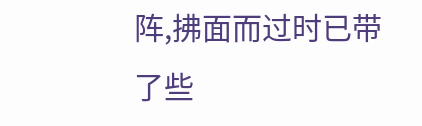阵,拂面而过时已带了些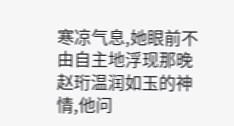寒凉气息,她眼前不由自主地浮现那晚赵珩温润如玉的神情,他问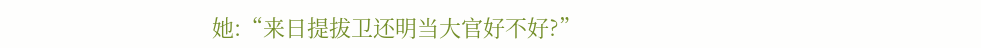她:“来日提拔卫还明当大官好不好?”